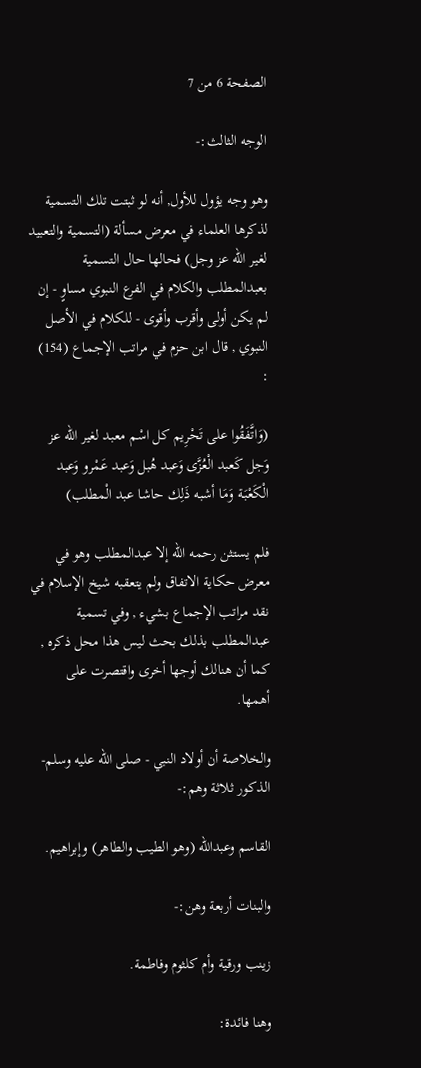الصفحة 6 من 7

الوجه الثالث:-

وهو وجه يؤول للأول, أنه لو ثبتت تلك التسمية لذكرها العلماء في معرض مسألة (التسمية والتعبيد لغير الله عز وجل) فحالها حال التسمية بعبدالمطلب والكلام في الفرع النبوي مساوٍ - إن لم يكن أولى وأقرب وأقوى - للكلام في الأصل النبوي , قال ابن حزم في مراتب الإجماع (154) :

(وَاتَّفَقُوا على تَحْرِيم كل اسْم معبد لغير الله عز وَجل كَعبد الْعُزَّى وَعبد هُبل وَعبد عَمْرو وَعبد الْكَعْبَة وَمَا أشبه ذَلِك حاشا عبد الْمطلب)

فلم يستثن رحمه الله إلا عبدالمطلب وهو في معرض حكاية الاتفاق ولم يتعقبه شيخ الإسلام في نقد مراتب الإجماع بشيء , وفي تسمية عبدالمطلب بذلك بحث ليس هذا محل ذكره , كما أن هنالك أوجها أخرى واقتصرت على أهمها.

والخلاصة أن أولاد النبي - صلى الله عليه وسلم- الذكور ثلاثة وهم:-

القاسم وعبدالله (وهو الطيب والطاهر) وإبراهيم.

والبنات أربعة وهن:-

زينب ورقية وأم كلثوم وفاطمة.

وهنا فائدة: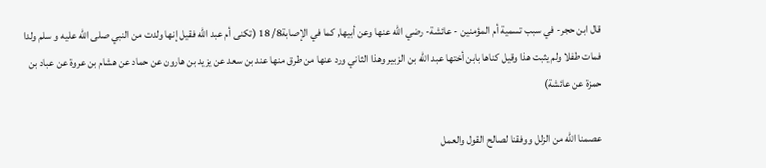قال ابن حجر- في سبب تسمية أم المؤمنين - عائشة- رضي الله عنها وعن أبيها, كما في الإصابة8/ 18 (تكنى أم عبد الله فقيل إنها ولدت من النبي صلى الله عليه و سلم ولدا فمات طفلا ولم يثبت هذا وقيل كناها بابن أختها عبد الله بن الزبير وهذا الثاني ورد عنها من طرق منها عند بن سعد عن يزيد بن هارون عن حماد عن هشام بن عروة عن عباد بن حمزة عن عائشة)

عصمنا الله من الزلل ووفقنا لصالح القول والعمل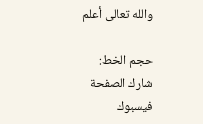والله تعالى أعلم

حجم الخط:
شارك الصفحة
فيسبوك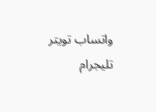واتساب تويتر تليجرام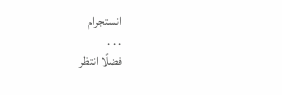انستجرام
. . .
فضلًا انتظر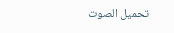تحميل الصوت